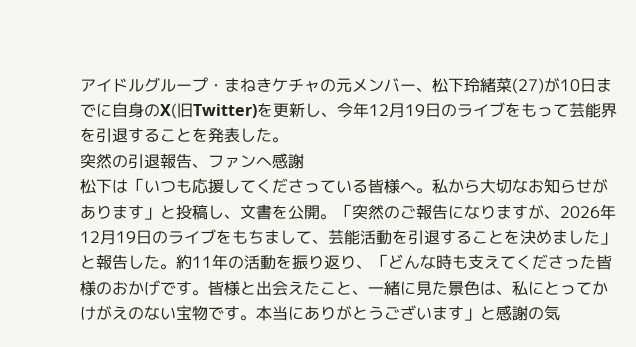アイドルグループ・まねきケチャの元メンバー、松下玲緒菜(27)が10日までに自身のX(旧Twitter)を更新し、今年12月19日のライブをもって芸能界を引退することを発表した。
突然の引退報告、ファンへ感謝
松下は「いつも応援してくださっている皆様へ。私から大切なお知らせがあります」と投稿し、文書を公開。「突然のご報告になりますが、2026年12月19日のライブをもちまして、芸能活動を引退することを決めました」と報告した。約11年の活動を振り返り、「どんな時も支えてくださった皆様のおかげです。皆様と出会えたこと、一緒に見た景色は、私にとってかけがえのない宝物です。本当にありがとうございます」と感謝の気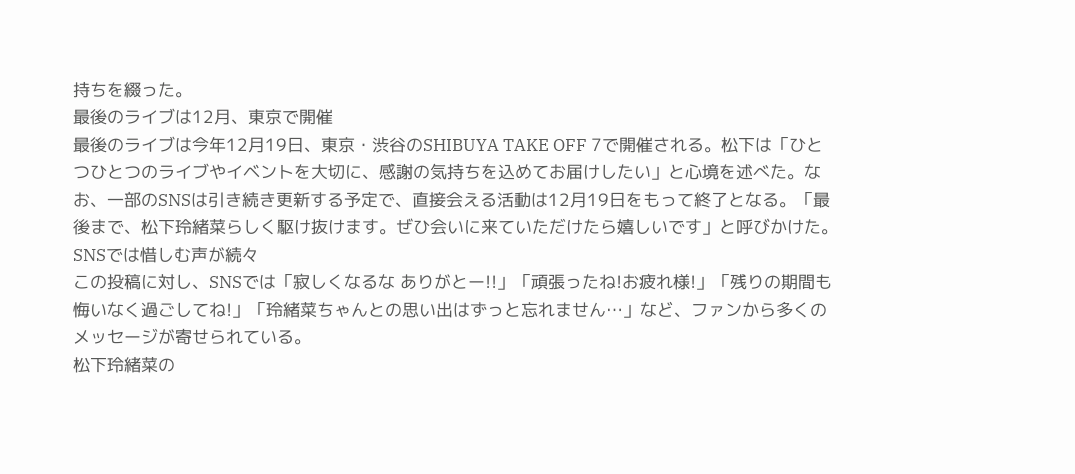持ちを綴った。
最後のライブは12月、東京で開催
最後のライブは今年12月19日、東京・渋谷のSHIBUYA TAKE OFF 7で開催される。松下は「ひとつひとつのライブやイベントを大切に、感謝の気持ちを込めてお届けしたい」と心境を述べた。なお、一部のSNSは引き続き更新する予定で、直接会える活動は12月19日をもって終了となる。「最後まで、松下玲緒菜らしく駆け抜けます。ぜひ会いに来ていただけたら嬉しいです」と呼びかけた。
SNSでは惜しむ声が続々
この投稿に対し、SNSでは「寂しくなるな ありがとー!!」「頑張ったね!お疲れ様!」「残りの期間も悔いなく過ごしてね!」「玲緒菜ちゃんとの思い出はずっと忘れません…」など、ファンから多くのメッセージが寄せられている。
松下玲緒菜の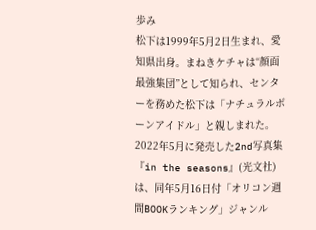歩み
松下は1999年5月2日生まれ、愛知県出身。まねきケチャは“顔面最強集団”として知られ、センターを務めた松下は「ナチュラルボーンアイドル」と親しまれた。2022年5月に発売した2nd写真集『in the seasons』(光文社)は、同年5月16日付「オリコン週間BOOKランキング」ジャンル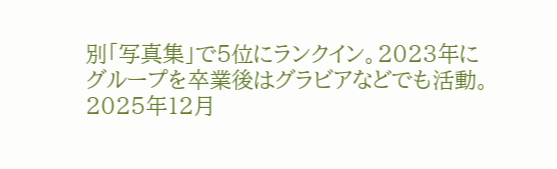別「写真集」で5位にランクイン。2023年にグループを卒業後はグラビアなどでも活動。2025年12月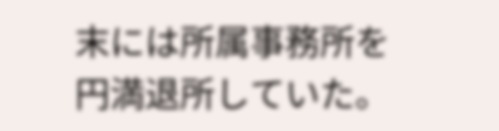末には所属事務所を円満退所していた。